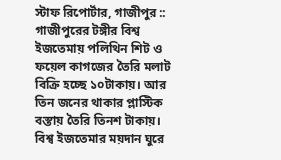স্টাফ রিপোর্টার, গাজীপুর :: গাজীপুরের টঙ্গীর বিশ্ব ইজতেমায় পলিথিন শিট ও ফয়েল কাগজের তৈরি মলাট বিক্রি হচ্ছে ১০টাকায়। আর তিন জনের থাকার প্লাস্টিক বস্তায় তৈরি তিনশ টাকায়। বিশ্ব ইজতেমার ময়দান ঘুরে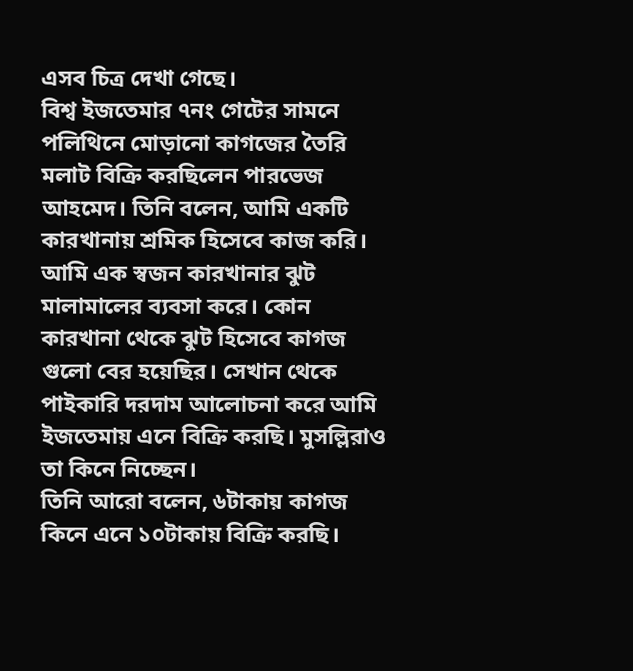এসব চিত্র দেখা গেছে।
বিশ্ব ইজতেমার ৭নং গেটের সামনে পলিথিনে মোড়ানো কাগজের তৈরি মলাট বিক্রি করছিলেন পারভেজ আহমেদ। তিনি বলেন, আমি একটি কারখানায় শ্রমিক হিসেবে কাজ করি। আমি এক স্বজন কারখানার ঝুট মালামালের ব্যবসা করে। কোন কারখানা থেকে ঝুট হিসেবে কাগজ গুলো বের হয়েছির। সেখান থেকে পাইকারি দরদাম আলোচনা করে আমি ইজতেমায় এনে বিক্রি করছি। মুসল্লিরাও তা কিনে নিচ্ছেন।
তিনি আরো বলেন, ৬টাকায় কাগজ কিনে এনে ১০টাকায় বিক্রি করছি।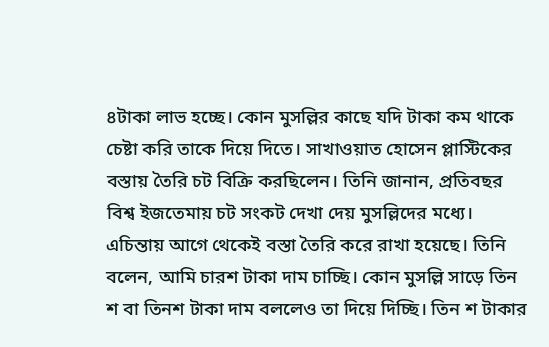৪টাকা লাভ হচ্ছে। কোন মুসল্লির কাছে যদি টাকা কম থাকে চেষ্টা করি তাকে দিয়ে দিতে। সাখাওয়াত হোসেন প্লাস্টিকের বস্তায় তৈরি চট বিক্রি করছিলেন। তিনি জানান, প্রতিবছর বিশ্ব ইজতেমায় চট সংকট দেখা দেয় মুসল্লিদের মধ্যে। এচিন্তায় আগে থেকেই বস্তা তৈরি করে রাখা হয়েছে। তিনি বলেন, আমি চারশ টাকা দাম চাচ্ছি। কোন মুসল্লি সাড়ে তিন শ বা তিনশ টাকা দাম বললেও তা দিয়ে দিচ্ছি। তিন শ টাকার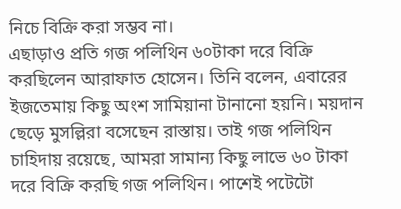নিচে বিক্রি করা সম্ভব না।
এছাড়াও প্রতি গজ পলিথিন ৬০টাকা দরে বিক্রি করছিলেন আরাফাত হোসেন। তিনি বলেন, এবারের ইজতেমায় কিছু অংশ সামিয়ানা টানানো হয়নি। ময়দান ছেড়ে মুসল্লিরা বসেছেন রাস্তায়। তাই গজ পলিথিন চাহিদায় রয়েছে, আমরা সামান্য কিছু লাভে ৬০ টাকা দরে বিক্রি করছি গজ পলিথিন। পাশেই পটেটো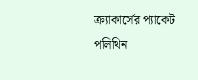ক্র্যাকার্সের প্যাকেট পলিথিন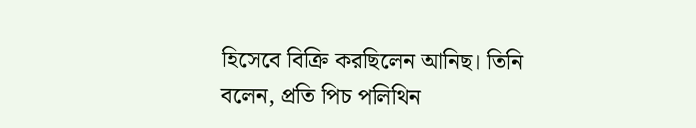হিসেবে বিক্রি করছিলেন আনিছ। তিনি বলেন, প্রতি পিচ পলিথিন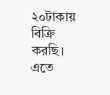২০টাকায় বিক্রি করছি। এতে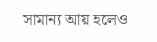সামান্য আয় হলেও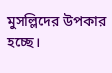মুসল্লিদের উপকার হচ্ছে।